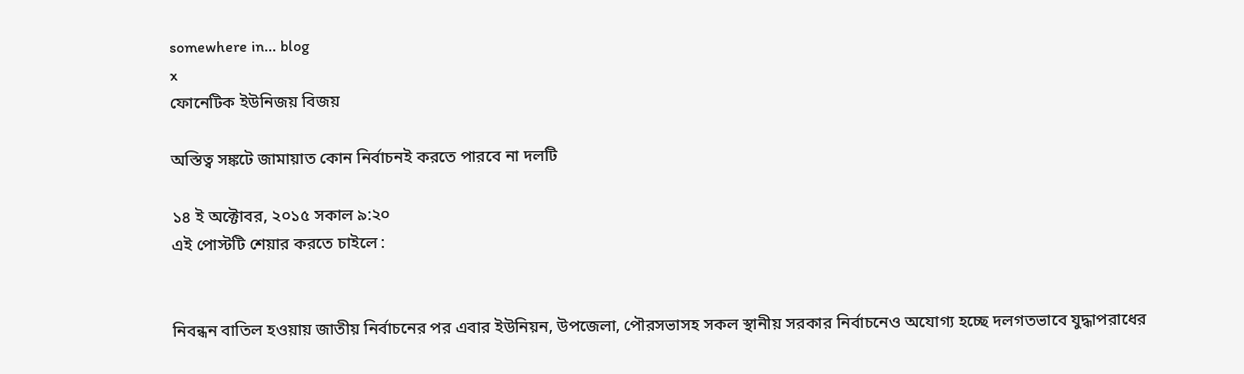somewhere in... blog
x
ফোনেটিক ইউনিজয় বিজয়

অস্তিত্ব সঙ্কটে জামায়াত কোন নির্বাচনই করতে পারবে না দলটি

১৪ ই অক্টোবর, ২০১৫ সকাল ৯:২০
এই পোস্টটি শেয়ার করতে চাইলে :


নিবন্ধন বাতিল হওয়ায় জাতীয় নির্বাচনের পর এবার ইউনিয়ন, উপজেলা, পৌরসভাসহ সকল স্থানীয় সরকার নির্বাচনেও অযোগ্য হচ্ছে দলগতভাবে যুদ্ধাপরাধের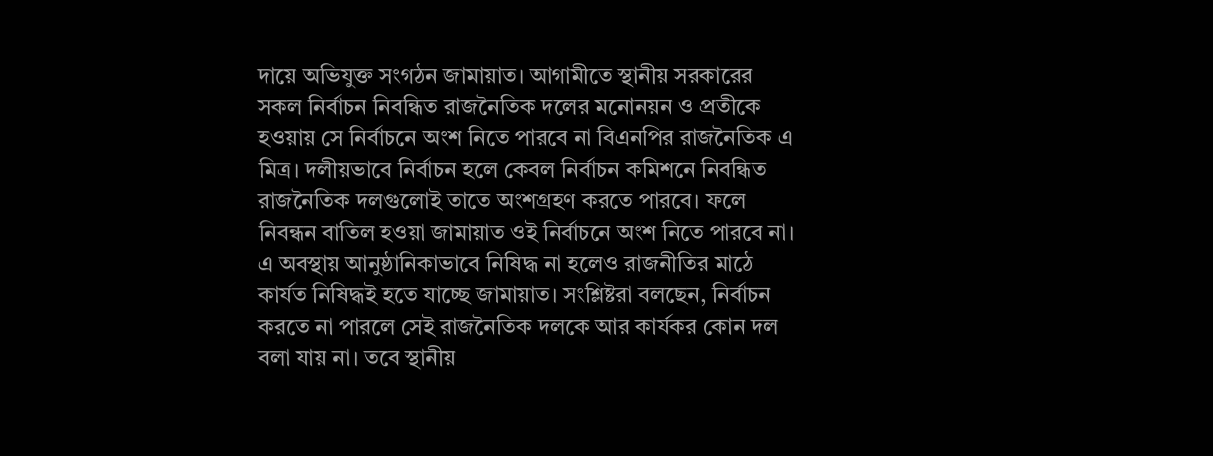দায়ে অভিযুক্ত সংগঠন জামায়াত। আগামীতে স্থানীয় সরকারের সকল নির্বাচন নিবন্ধিত রাজনৈতিক দলের মনোনয়ন ও প্রতীকে হওয়ায় সে নির্বাচনে অংশ নিতে পারবে না বিএনপির রাজনৈতিক এ মিত্র। দলীয়ভাবে নির্বাচন হলে কেবল নির্বাচন কমিশনে নিবন্ধিত রাজনৈতিক দলগুলোই তাতে অংশগ্রহণ করতে পারবে। ফলে নিবন্ধন বাতিল হওয়া জামায়াত ওই নির্বাচনে অংশ নিতে পারবে না। এ অবস্থায় আনুষ্ঠানিকাভাবে নিষিদ্ধ না হলেও রাজনীতির মাঠে কার্যত নিষিদ্ধই হতে যাচ্ছে জামায়াত। সংশ্লিষ্টরা বলছেন, নির্বাচন করতে না পারলে সেই রাজনৈতিক দলকে আর কার্যকর কোন দল বলা যায় না। তবে স্থানীয়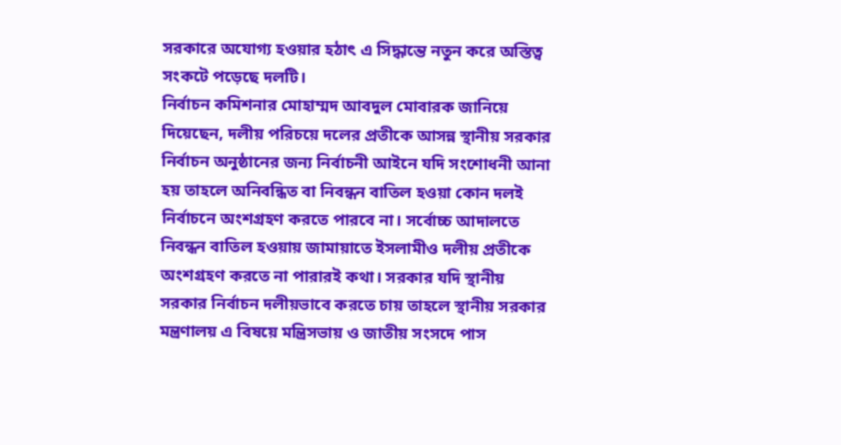সরকারে অযোগ্য হওয়ার হঠাৎ এ সিদ্ধান্তে নতুন করে অস্তিত্ব সংকটে পড়েছে দলটি।
নির্বাচন কমিশনার মোহাম্মদ আবদুল মোবারক জানিয়ে দিয়েছেন, দলীয় পরিচয়ে দলের প্রতীকে আসন্ন স্থানীয় সরকার নির্বাচন অনুষ্ঠানের জন্য নির্বাচনী আইনে যদি সংশোধনী আনা হয় তাহলে অনিবন্ধিত বা নিবন্ধন বাতিল হওয়া কোন দলই নির্বাচনে অংশগ্রহণ করতে পারবে না। সর্বোচ্চ আদালতে নিবন্ধন বাতিল হওয়ায় জামায়াতে ইসলামীও দলীয় প্রতীকে অংশগ্রহণ করতে না পারারই কথা। সরকার যদি স্থানীয় সরকার নির্বাচন দলীয়ভাবে করতে চায় তাহলে স্থানীয় সরকার মন্ত্রণালয় এ বিষয়ে মন্ত্রিসভায় ও জাতীয় সংসদে পাস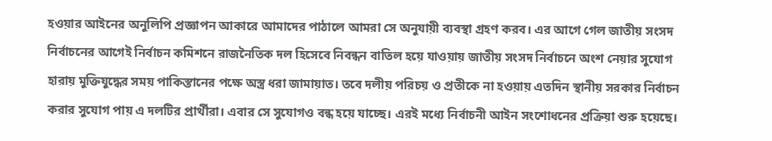হওয়ার আইনের অনুলিপি প্রজ্ঞাপন আকারে আমাদের পাঠালে আমরা সে অনুযায়ী ব্যবস্থা গ্রহণ করব। এর আগে গেল জাতীয় সংসদ নির্বাচনের আগেই নির্বাচন কমিশনে রাজনৈতিক দল হিসেবে নিবন্ধন বাতিল হয়ে যাওয়ায় জাতীয় সংসদ নির্বাচনে অংশ নেয়ার সুযোগ হারায় মুক্তিযুদ্ধের সময় পাকিস্তানের পক্ষে অস্ত্র ধরা জামায়াত। তবে দলীয় পরিচয় ও প্রতীকে না হওয়ায় এতদিন স্থানীয় সরকার নির্বাচন করার সুযোগ পায় এ দলটির প্রার্থীরা। এবার সে সুযোগও বন্ধ হয়ে যাচ্ছে। এরই মধ্যে নির্বাচনী আইন সংশোধনের প্রক্রিয়া শুরু হয়েছে।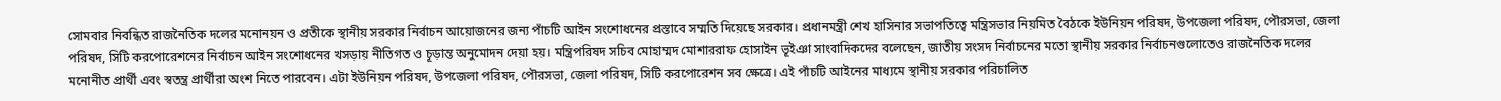সোমবার নিবন্ধিত রাজনৈতিক দলের মনোনয়ন ও প্রতীকে স্থানীয় সরকার নির্বাচন আয়োজনের জন্য পাঁচটি আইন সংশোধনের প্রস্তাবে সম্মতি দিয়েছে সরকার। প্রধানমন্ত্রী শেখ হাসিনার সভাপতিত্বে মন্ত্রিসভার নিয়মিত বৈঠকে ইউনিয়ন পরিষদ, উপজেলা পরিষদ, পৌরসভা, জেলা পরিষদ, সিটি করপোরেশনের নির্বাচন আইন সংশোধনের খসড়ায় নীতিগত ও চূড়ান্ত অনুমোদন দেয়া হয়। মন্ত্রিপরিষদ সচিব মোহাম্মদ মোশাররাফ হোসাইন ভূইঞা সাংবাদিকদের বলেছেন, জাতীয় সংসদ নির্বাচনের মতো স্থানীয় সরকার নির্বাচনগুলোতেও রাজনৈতিক দলের মনোনীত প্রার্থী এবং স্বতন্ত্র প্রার্থীরা অংশ নিতে পারবেন। এটা ইউনিয়ন পরিষদ, উপজেলা পরিষদ, পৌরসভা, জেলা পরিষদ, সিটি করপোরেশন সব ক্ষেত্রে। এই পাঁচটি আইনের মাধ্যমে স্থানীয় সরকার পরিচালিত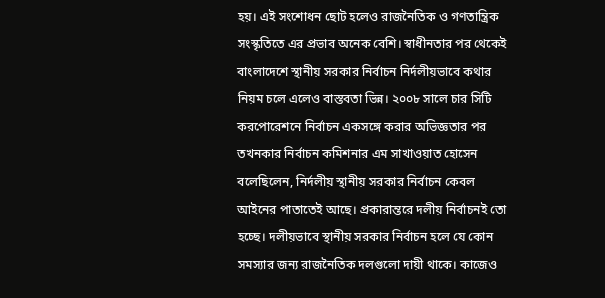হয়। এই সংশোধন ছোট হলেও রাজনৈতিক ও গণতান্ত্রিক সংস্কৃতিতে এর প্রভাব অনেক বেশি। স্বাধীনতার পর থেকেই বাংলাদেশে স্থানীয় সরকার নির্বাচন নির্দলীয়ভাবে কথার নিয়ম চলে এলেও বাস্তবতা ভিন্ন। ২০০৮ সালে চার সিটি করপোরেশনে নির্বাচন একসঙ্গে করার অভিজ্ঞতার পর তখনকার নির্বাচন কমিশনার এম সাখাওয়াত হোসেন বলেছিলেন, নির্দলীয় স্থানীয় সরকার নির্বাচন কেবল আইনের পাতাতেই আছে। প্রকারান্তরে দলীয় নির্বাচনই তো হচ্ছে। দলীয়ভাবে স্থানীয় সরকার নির্বাচন হলে যে কোন সমস্যার জন্য রাজনৈতিক দলগুলো দায়ী থাকে। কাজেও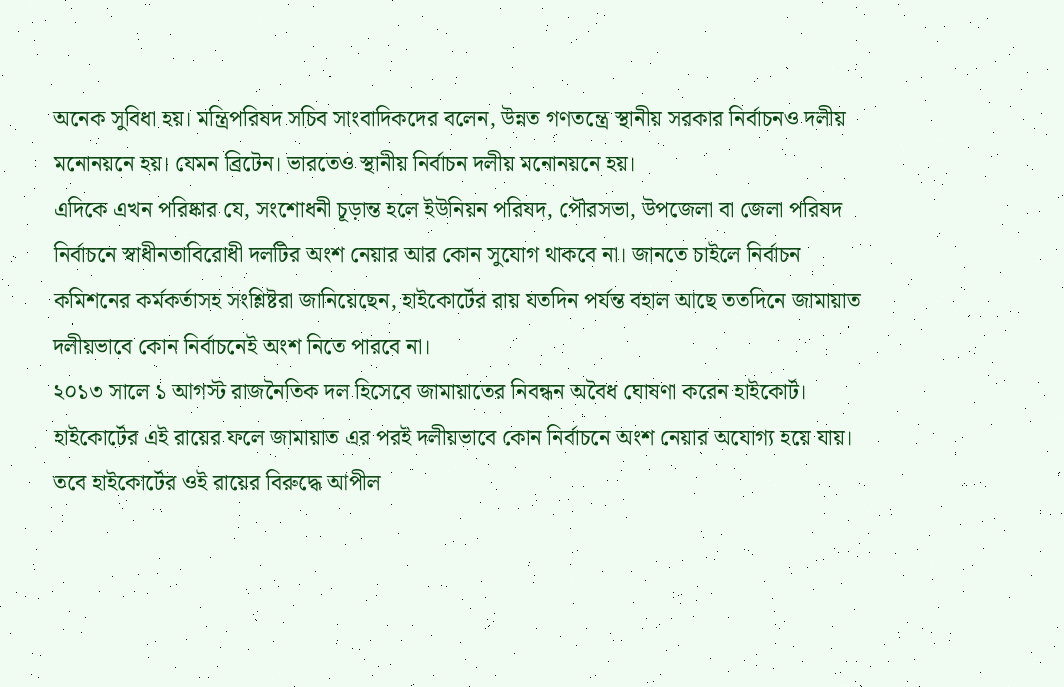অনেক সুবিধা হয়। মন্ত্রিপরিষদ সচিব সাংবাদিকদের বলেন, উন্নত গণতন্ত্রে স্থানীয় সরকার নির্বাচনও দলীয় মনোনয়নে হয়। যেমন ব্রিটেন। ভারতেও স্থানীয় নির্বাচন দলীয় মনোনয়নে হয়।
এদিকে এখন পরিষ্কার যে, সংশোধনী চূড়ান্ত হলে ইউনিয়ন পরিষদ, পৌরসভা, উপজেলা বা জেলা পরিষদ নির্বাচনে স্বাধীনতাবিরোধী দলটির অংশ নেয়ার আর কোন সুযোগ থাকবে না। জানতে চাইলে নির্বাচন কমিশনের কর্মকর্তাসহ সংশ্লিষ্টরা জানিয়েছেন, হাইকোর্টের রায় যতদিন পর্যন্ত বহাল আছে ততদিনে জামায়াত দলীয়ভাবে কোন নির্বাচনেই অংশ নিতে পারবে না।
২০১৩ সালে ১ আগস্ট রাজনৈতিক দল হিসেবে জামায়াতের নিবন্ধন অবৈধ ঘোষণা করেন হাইকোর্ট। হাইকোর্টের এই রায়ের ফলে জামায়াত এর পরই দলীয়ভাবে কোন নির্বাচনে অংশ নেয়ার অযোগ্য হয়ে যায়। তবে হাইকোর্টের ওই রায়ের বিরুদ্ধে আপীল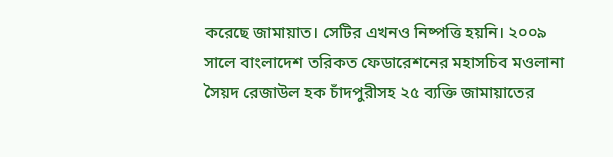করেছে জামায়াত। সেটির এখনও নিষ্পত্তি হয়নি। ২০০৯ সালে বাংলাদেশ তরিকত ফেডারেশনের মহাসচিব মওলানা সৈয়দ রেজাউল হক চাঁদপুরীসহ ২৫ ব্যক্তি জামায়াতের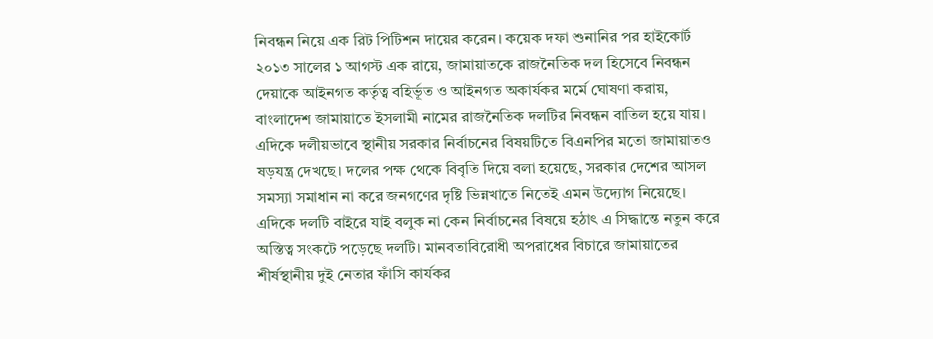নিবন্ধন নিয়ে এক রিট পিটিশন দায়ের করেন। কয়েক দফা শুনানির পর হাইকোর্ট ২০১৩ সালের ১ আগস্ট এক রায়ে, জামায়াতকে রাজনৈতিক দল হিসেবে নিবন্ধন দেয়াকে আইনগত কর্তৃত্ব বহির্ভূত ও আইনগত অকার্যকর মর্মে ঘোষণা করায়, বাংলাদেশ জামায়াতে ইসলামী নামের রাজনৈতিক দলটির নিবন্ধন বাতিল হয়ে যায়।
এদিকে দলীয়ভাবে স্থানীয় সরকার নির্বাচনের বিষয়টিতে বিএনপির মতো জামায়াতও ষড়যন্ত্র দেখছে। দলের পক্ষ থেকে বিবৃতি দিয়ে বলা হয়েছে, সরকার দেশের আসল সমস্যা সমাধান না করে জনগণের দৃষ্টি ভিন্নখাতে নিতেই এমন উদ্যোগ নিয়েছে। এদিকে দলটি বাইরে যাই বলুক না কেন নির্বাচনের বিষয়ে হঠাৎ এ সিদ্ধান্তে নতুন করে অস্তিত্ব সংকটে পড়েছে দলটি। মানবতাবিরোধী অপরাধের বিচারে জামায়াতের শীর্ষস্থানীয় দুই নেতার ফাঁসি কার্যকর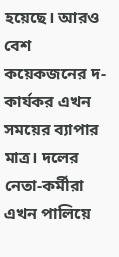হয়েছে। আরও বেশ কয়েকজনের দ- কার্যকর এখন সময়ের ব্যাপার মাত্র। দলের নেতা-কর্মীরা এখন পালিয়ে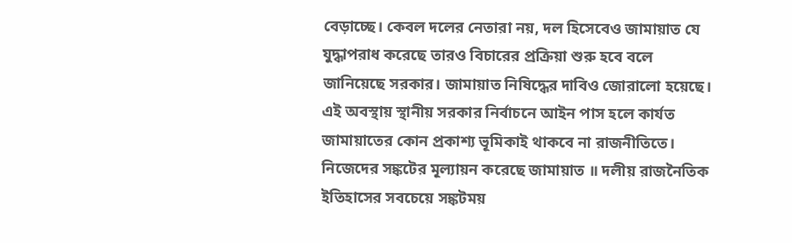বেড়াচ্ছে। কেবল দলের নেতারা নয়, দল হিসেবেও জামায়াত যে যুদ্ধাপরাধ করেছে তারও বিচারের প্রক্রিয়া শুরু হবে বলে জানিয়েছে সরকার। জামায়াত নিষিদ্ধের দাবিও জোরালো হয়েছে। এই অবস্থায় স্থানীয় সরকার নির্বাচনে আইন পাস হলে কার্যত জামায়াতের কোন প্রকাশ্য ভূমিকাই থাকবে না রাজনীতিতে।
নিজেদের সঙ্কটের মূল্যায়ন করেছে জামায়াত ॥ দলীয় রাজনৈতিক ইতিহাসের সবচেয়ে সঙ্কটময়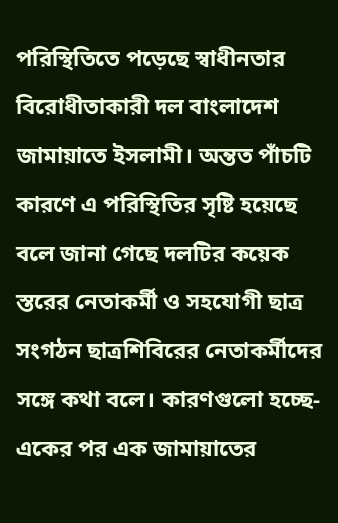পরিস্থিতিতে পড়েছে স্বাধীনতার বিরোধীতাকারী দল বাংলাদেশ জামায়াতে ইসলামী। অন্তত পাঁচটি কারণে এ পরিস্থিতির সৃষ্টি হয়েছে বলে জানা গেছে দলটির কয়েক স্তরের নেতাকর্মী ও সহযোগী ছাত্র সংগঠন ছাত্রশিবিরের নেতাকর্মীদের সঙ্গে কথা বলে। কারণগুলো হচ্ছে- একের পর এক জামায়াতের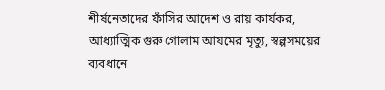শীর্ষনেতাদের ফাঁসির আদেশ ও রায় কার্যকর, আধ্যাত্মিক গুরু গোলাম আযমের মৃত্যু, স্বল্পসময়ের ব্যবধানে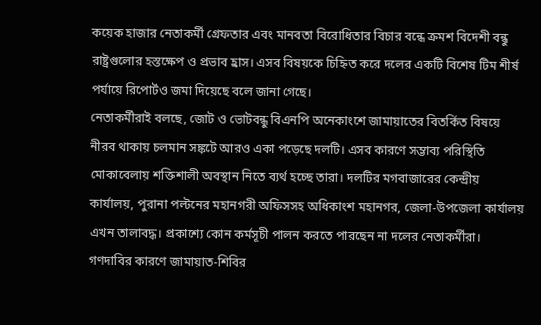কয়েক হাজার নেতাকর্মী গ্রেফতার এবং মানবতা বিরোধিতার বিচার বন্ধে ক্রমশ বিদেশী বন্ধু রাষ্ট্রগুলোর হস্তক্ষেপ ও প্রভাব হ্রাস। এসব বিষয়কে চিহ্নিত করে দলের একটি বিশেষ টিম শীর্ষ পর্যায়ে রিপোর্টও জমা দিয়েছে বলে জানা গেছে।
নেতাকর্মীরাই বলছে, জোট ও ভোটবন্ধু বিএনপি অনেকাংশে জামায়াতের বিতর্কিত বিষয়ে নীরব থাকায় চলমান সঙ্কটে আরও একা পড়েছে দলটি। এসব কারণে সম্ভাব্য পরিস্থিতি মোকাবেলায় শক্তিশালী অবস্থান নিতে ব্যর্থ হচ্ছে তারা। দলটির মগবাজারের কেন্দ্রীয় কার্যালয়, পুরানা পল্টনের মহানগরী অফিসসহ অধিকাংশ মহানগর, জেলা-উপজেলা কার্যালয় এখন তালাবদ্ধ। প্রকাশ্যে কোন কর্মসূচী পালন করতে পারছেন না দলের নেতাকর্মীরা। গণদাবির কারণে জামায়াত-শিবির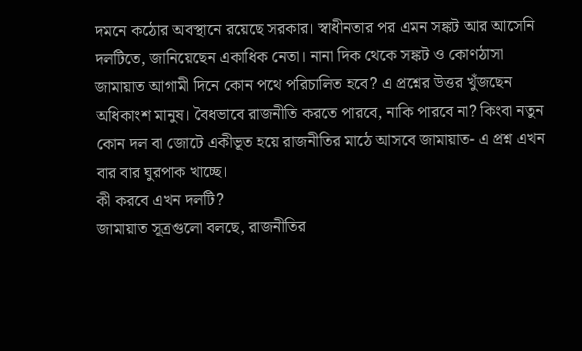দমনে কঠোর অবস্থানে রয়েছে সরকার। স্বাধীনতার পর এমন সঙ্কট আর আসেনি দলটিতে, জানিয়েছেন একাধিক নেতা। নানা দিক থেকে সঙ্কট ও কোণঠাসা জামায়াত আগামী দিনে কোন পথে পরিচালিত হবে? এ প্রশ্নের উত্তর খুঁজছেন অধিকাংশ মানুষ। বৈধভাবে রাজনীতি করতে পারবে, নাকি পারবে না? কিংবা নতুন কোন দল বা জোটে একীভূত হয়ে রাজনীতির মাঠে আসবে জামায়াত- এ প্রশ্ন এখন বার বার ঘুরপাক খাচ্ছে।
কী করবে এখন দলটি?
জামায়াত সূত্রগুলো বলছে, রাজনীতির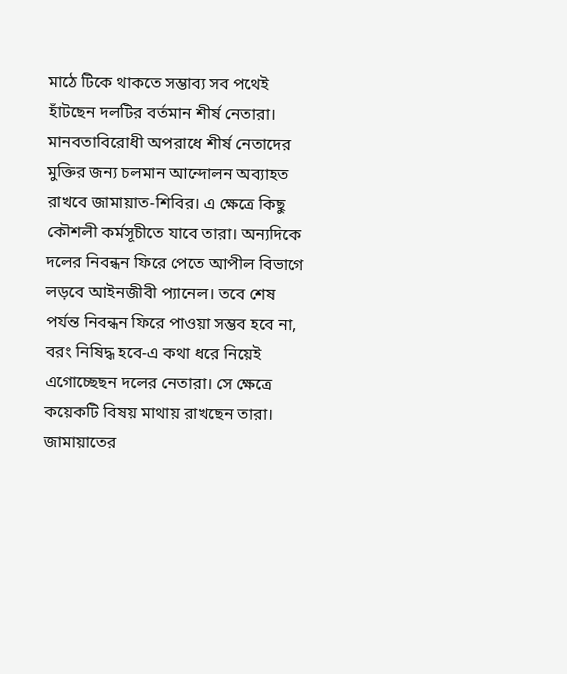মাঠে টিকে থাকতে সম্ভাব্য সব পথেই হাঁটছেন দলটির বর্তমান শীর্ষ নেতারা। মানবতাবিরোধী অপরাধে শীর্ষ নেতাদের মুক্তির জন্য চলমান আন্দোলন অব্যাহত রাখবে জামায়াত-শিবির। এ ক্ষেত্রে কিছু কৌশলী কর্মসূচীতে যাবে তারা। অন্যদিকে দলের নিবন্ধন ফিরে পেতে আপীল বিভাগে লড়বে আইনজীবী প্যানেল। তবে শেষ পর্যন্ত নিবন্ধন ফিরে পাওয়া সম্ভব হবে না, বরং নিষিদ্ধ হবে-এ কথা ধরে নিয়েই এগোচ্ছেছন দলের নেতারা। সে ক্ষেত্রে কয়েকটি বিষয় মাথায় রাখছেন তারা। জামায়াতের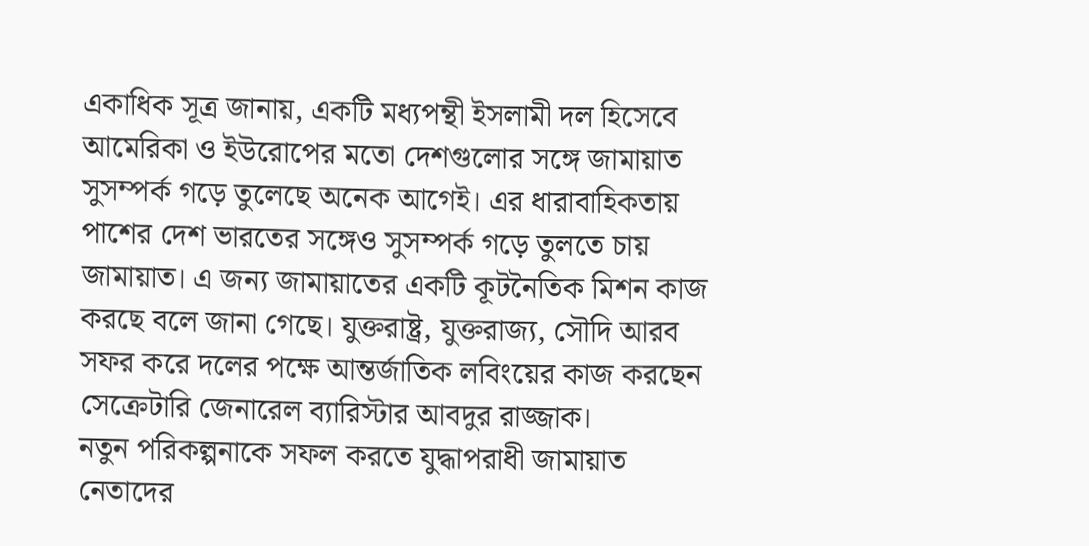একাধিক সূত্র জানায়, একটি মধ্যপন্থী ইসলামী দল হিসেবে আমেরিকা ও ইউরোপের মতো দেশগুলোর সঙ্গে জামায়াত সুসম্পর্ক গড়ে তুলেছে অনেক আগেই। এর ধারাবাহিকতায় পাশের দেশ ভারতের সঙ্গেও সুসম্পর্ক গড়ে তুলতে চায় জামায়াত। এ জন্য জামায়াতের একটি কূটনৈতিক মিশন কাজ করছে বলে জানা গেছে। যুক্তরাষ্ট্র, যুক্তরাজ্য, সৌদি আরব সফর করে দলের পক্ষে আন্তর্জাতিক লবিংয়ের কাজ করছেন সেক্রেটারি জেনারেল ব্যারিস্টার আবদুর রাজ্জাক।
নতুন পরিকল্পনাকে সফল করতে যুদ্ধাপরাধী জামায়াত নেতাদের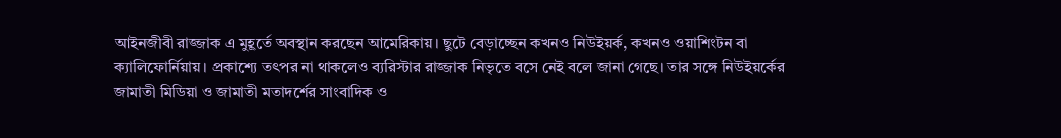আইনজীবী রাজ্জাক এ মুহূর্তে অবস্থান করছেন আমেরিকায়। ছুটে বেড়াচ্ছেন কখনও নিউইয়র্ক, কখনও ওয়াশিংটন বা ক্যালিফোর্নিয়ায়। প্রকাশ্যে তৎপর না থাকলেও ব্যরিস্টার রাজ্জাক নিভৃতে বসে নেই বলে জানা গেছে। তার সঙ্গে নিউইয়র্কের জামাতী মিডিয়া ও জামাতী মতাদর্শের সাংবাদিক ও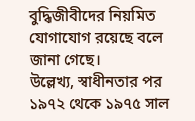বুদ্ধিজীবীদের নিয়মিত যোগাযোগ রয়েছে বলে জানা গেছে।
উল্লেখ্য, স্বাধীনতার পর ১৯৭২ থেকে ১৯৭৫ সাল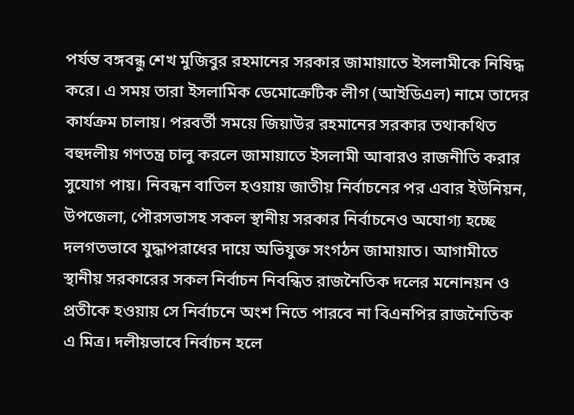পর্যন্ত বঙ্গবন্ধু শেখ মুজিবুর রহমানের সরকার জামায়াতে ইসলামীকে নিষিদ্ধ করে। এ সময় তারা ইসলামিক ডেমোক্রেটিক লীগ (আইডিএল) নামে তাদের কার্যক্রম চালায়। পরবর্তী সময়ে জিয়াউর রহমানের সরকার তথাকথিত বহুদলীয় গণতন্ত্র চালু করলে জামায়াতে ইসলামী আবারও রাজনীতি করার সুযোগ পায়। নিবন্ধন বাতিল হওয়ায় জাতীয় নির্বাচনের পর এবার ইউনিয়ন, উপজেলা, পৌরসভাসহ সকল স্থানীয় সরকার নির্বাচনেও অযোগ্য হচ্ছে দলগতভাবে যুদ্ধাপরাধের দায়ে অভিযুক্ত সংগঠন জামায়াত। আগামীতে স্থানীয় সরকারের সকল নির্বাচন নিবন্ধিত রাজনৈতিক দলের মনোনয়ন ও প্রতীকে হওয়ায় সে নির্বাচনে অংশ নিতে পারবে না বিএনপির রাজনৈতিক এ মিত্র। দলীয়ভাবে নির্বাচন হলে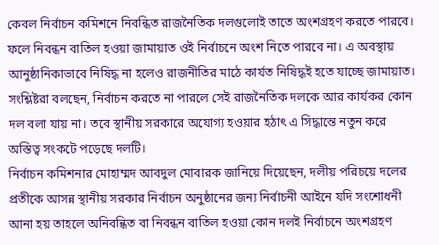কেবল নির্বাচন কমিশনে নিবন্ধিত রাজনৈতিক দলগুলোই তাতে অংশগ্রহণ করতে পারবে। ফলে নিবন্ধন বাতিল হওয়া জামায়াত ওই নির্বাচনে অংশ নিতে পারবে না। এ অবস্থায় আনুষ্ঠানিকাভাবে নিষিদ্ধ না হলেও রাজনীতির মাঠে কার্যত নিষিদ্ধই হতে যাচ্ছে জামায়াত। সংশ্লিষ্টরা বলছেন, নির্বাচন করতে না পারলে সেই রাজনৈতিক দলকে আর কার্যকর কোন দল বলা যায় না। তবে স্থানীয় সরকারে অযোগ্য হওয়ার হঠাৎ এ সিদ্ধান্তে নতুন করে অস্তিত্ব সংকটে পড়েছে দলটি।
নির্বাচন কমিশনার মোহাম্মদ আবদুল মোবারক জানিয়ে দিয়েছেন, দলীয় পরিচয়ে দলের প্রতীকে আসন্ন স্থানীয় সরকার নির্বাচন অনুষ্ঠানের জন্য নির্বাচনী আইনে যদি সংশোধনী আনা হয় তাহলে অনিবন্ধিত বা নিবন্ধন বাতিল হওয়া কোন দলই নির্বাচনে অংশগ্রহণ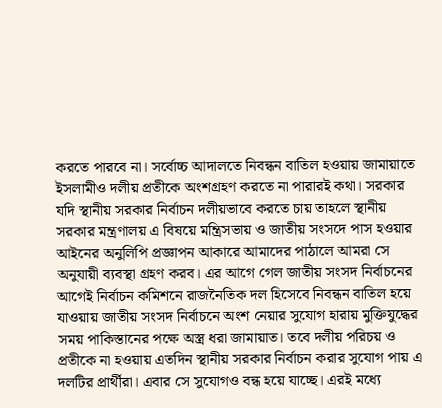করতে পারবে না। সর্বোচ্চ আদালতে নিবন্ধন বাতিল হওয়ায় জামায়াতে ইসলামীও দলীয় প্রতীকে অংশগ্রহণ করতে না পারারই কথা। সরকার যদি স্থানীয় সরকার নির্বাচন দলীয়ভাবে করতে চায় তাহলে স্থানীয় সরকার মন্ত্রণালয় এ বিষয়ে মন্ত্রিসভায় ও জাতীয় সংসদে পাস হওয়ার আইনের অনুলিপি প্রজ্ঞাপন আকারে আমাদের পাঠালে আমরা সে অনুযায়ী ব্যবস্থা গ্রহণ করব। এর আগে গেল জাতীয় সংসদ নির্বাচনের আগেই নির্বাচন কমিশনে রাজনৈতিক দল হিসেবে নিবন্ধন বাতিল হয়ে যাওয়ায় জাতীয় সংসদ নির্বাচনে অংশ নেয়ার সুযোগ হারায় মুক্তিযুদ্ধের সময় পাকিস্তানের পক্ষে অস্ত্র ধরা জামায়াত। তবে দলীয় পরিচয় ও প্রতীকে না হওয়ায় এতদিন স্থানীয় সরকার নির্বাচন করার সুযোগ পায় এ দলটির প্রার্থীরা। এবার সে সুযোগও বন্ধ হয়ে যাচ্ছে। এরই মধ্যে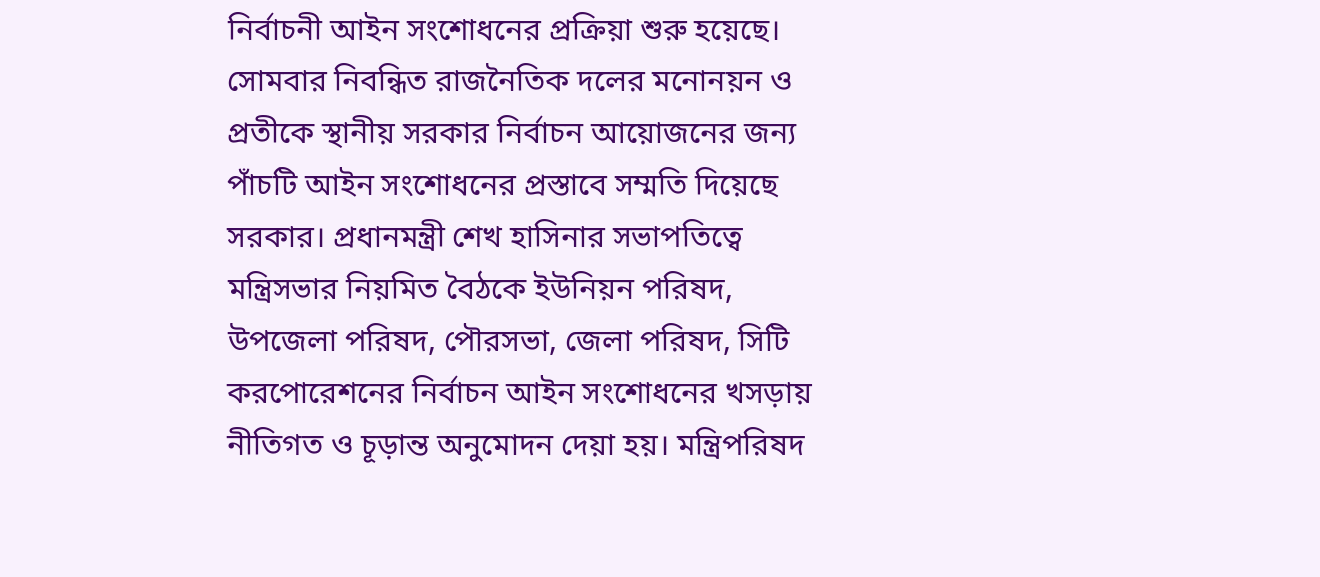নির্বাচনী আইন সংশোধনের প্রক্রিয়া শুরু হয়েছে।
সোমবার নিবন্ধিত রাজনৈতিক দলের মনোনয়ন ও প্রতীকে স্থানীয় সরকার নির্বাচন আয়োজনের জন্য পাঁচটি আইন সংশোধনের প্রস্তাবে সম্মতি দিয়েছে সরকার। প্রধানমন্ত্রী শেখ হাসিনার সভাপতিত্বে মন্ত্রিসভার নিয়মিত বৈঠকে ইউনিয়ন পরিষদ, উপজেলা পরিষদ, পৌরসভা, জেলা পরিষদ, সিটি করপোরেশনের নির্বাচন আইন সংশোধনের খসড়ায় নীতিগত ও চূড়ান্ত অনুমোদন দেয়া হয়। মন্ত্রিপরিষদ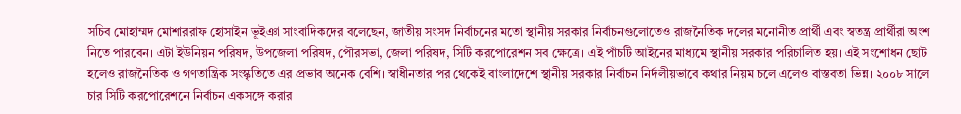সচিব মোহাম্মদ মোশাররাফ হোসাইন ভূইঞা সাংবাদিকদের বলেছেন, জাতীয় সংসদ নির্বাচনের মতো স্থানীয় সরকার নির্বাচনগুলোতেও রাজনৈতিক দলের মনোনীত প্রার্থী এবং স্বতন্ত্র প্রার্থীরা অংশ নিতে পারবেন। এটা ইউনিয়ন পরিষদ, উপজেলা পরিষদ, পৌরসভা, জেলা পরিষদ, সিটি করপোরেশন সব ক্ষেত্রে। এই পাঁচটি আইনের মাধ্যমে স্থানীয় সরকার পরিচালিত হয়। এই সংশোধন ছোট হলেও রাজনৈতিক ও গণতান্ত্রিক সংস্কৃতিতে এর প্রভাব অনেক বেশি। স্বাধীনতার পর থেকেই বাংলাদেশে স্থানীয় সরকার নির্বাচন নির্দলীয়ভাবে কথার নিয়ম চলে এলেও বাস্তবতা ভিন্ন। ২০০৮ সালে চার সিটি করপোরেশনে নির্বাচন একসঙ্গে করার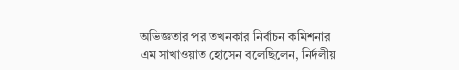অভিজ্ঞতার পর তখনকার নির্বাচন কমিশনার এম সাখাওয়াত হোসেন বলেছিলেন, নির্দলীয়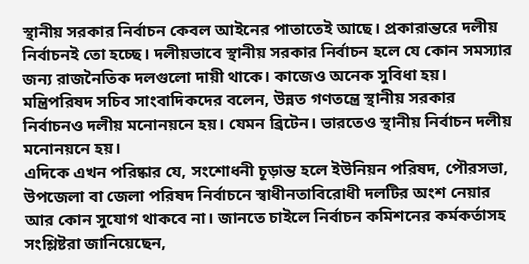স্থানীয় সরকার নির্বাচন কেবল আইনের পাতাতেই আছে। প্রকারান্তরে দলীয় নির্বাচনই তো হচ্ছে। দলীয়ভাবে স্থানীয় সরকার নির্বাচন হলে যে কোন সমস্যার জন্য রাজনৈতিক দলগুলো দায়ী থাকে। কাজেও অনেক সুবিধা হয়। মন্ত্রিপরিষদ সচিব সাংবাদিকদের বলেন, উন্নত গণতন্ত্রে স্থানীয় সরকার নির্বাচনও দলীয় মনোনয়নে হয়। যেমন ব্রিটেন। ভারতেও স্থানীয় নির্বাচন দলীয় মনোনয়নে হয়।
এদিকে এখন পরিষ্কার যে, সংশোধনী চূড়ান্ত হলে ইউনিয়ন পরিষদ, পৌরসভা, উপজেলা বা জেলা পরিষদ নির্বাচনে স্বাধীনতাবিরোধী দলটির অংশ নেয়ার আর কোন সুযোগ থাকবে না। জানতে চাইলে নির্বাচন কমিশনের কর্মকর্তাসহ সংশ্লিষ্টরা জানিয়েছেন,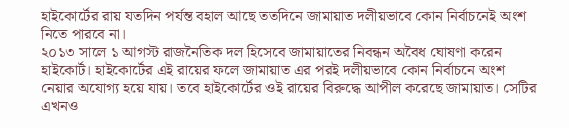হাইকোর্টের রায় যতদিন পর্যন্ত বহাল আছে ততদিনে জামায়াত দলীয়ভাবে কোন নির্বাচনেই অংশ নিতে পারবে না।
২০১৩ সালে ১ আগস্ট রাজনৈতিক দল হিসেবে জামায়াতের নিবন্ধন অবৈধ ঘোষণা করেন হাইকোর্ট। হাইকোর্টের এই রায়ের ফলে জামায়াত এর পরই দলীয়ভাবে কোন নির্বাচনে অংশ নেয়ার অযোগ্য হয়ে যায়। তবে হাইকোর্টের ওই রায়ের বিরুদ্ধে আপীল করেছে জামায়াত। সেটির এখনও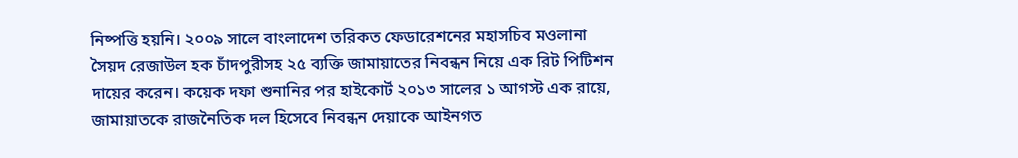নিষ্পত্তি হয়নি। ২০০৯ সালে বাংলাদেশ তরিকত ফেডারেশনের মহাসচিব মওলানা সৈয়দ রেজাউল হক চাঁদপুরীসহ ২৫ ব্যক্তি জামায়াতের নিবন্ধন নিয়ে এক রিট পিটিশন দায়ের করেন। কয়েক দফা শুনানির পর হাইকোর্ট ২০১৩ সালের ১ আগস্ট এক রায়ে, জামায়াতকে রাজনৈতিক দল হিসেবে নিবন্ধন দেয়াকে আইনগত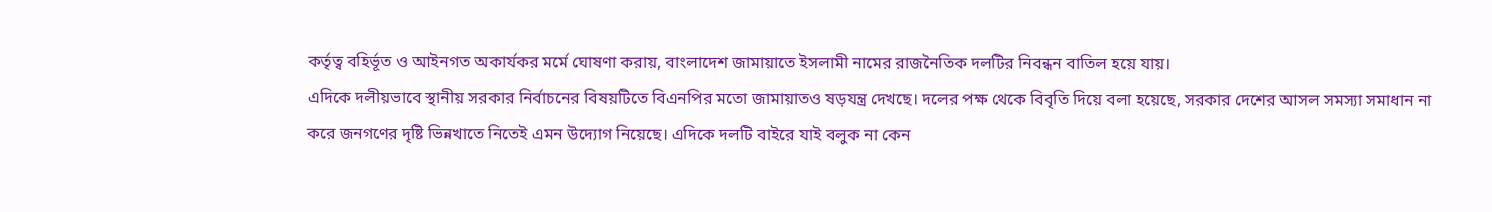কর্তৃত্ব বহির্ভূত ও আইনগত অকার্যকর মর্মে ঘোষণা করায়, বাংলাদেশ জামায়াতে ইসলামী নামের রাজনৈতিক দলটির নিবন্ধন বাতিল হয়ে যায়।
এদিকে দলীয়ভাবে স্থানীয় সরকার নির্বাচনের বিষয়টিতে বিএনপির মতো জামায়াতও ষড়যন্ত্র দেখছে। দলের পক্ষ থেকে বিবৃতি দিয়ে বলা হয়েছে, সরকার দেশের আসল সমস্যা সমাধান না করে জনগণের দৃষ্টি ভিন্নখাতে নিতেই এমন উদ্যোগ নিয়েছে। এদিকে দলটি বাইরে যাই বলুক না কেন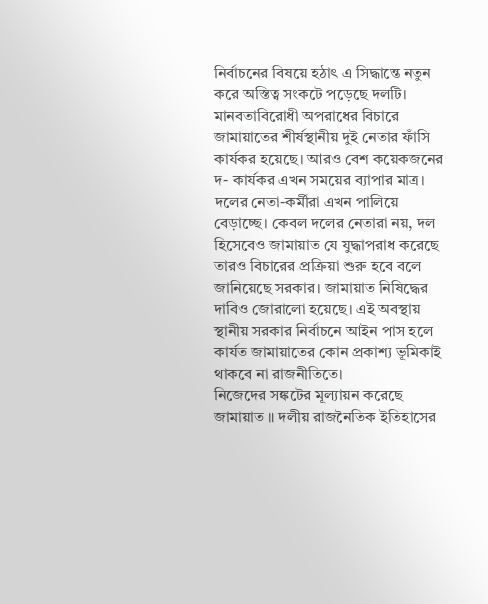নির্বাচনের বিষয়ে হঠাৎ এ সিদ্ধান্তে নতুন করে অস্তিত্ব সংকটে পড়েছে দলটি। মানবতাবিরোধী অপরাধের বিচারে জামায়াতের শীর্ষস্থানীয় দুই নেতার ফাঁসি কার্যকর হয়েছে। আরও বেশ কয়েকজনের দ- কার্যকর এখন সময়ের ব্যাপার মাত্র। দলের নেতা-কর্মীরা এখন পালিয়ে বেড়াচ্ছে। কেবল দলের নেতারা নয়, দল হিসেবেও জামায়াত যে যুদ্ধাপরাধ করেছে তারও বিচারের প্রক্রিয়া শুরু হবে বলে জানিয়েছে সরকার। জামায়াত নিষিদ্ধের দাবিও জোরালো হয়েছে। এই অবস্থায় স্থানীয় সরকার নির্বাচনে আইন পাস হলে কার্যত জামায়াতের কোন প্রকাশ্য ভূমিকাই থাকবে না রাজনীতিতে।
নিজেদের সঙ্কটের মূল্যায়ন করেছে জামায়াত ॥ দলীয় রাজনৈতিক ইতিহাসের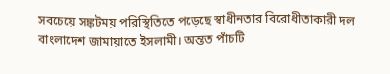সবচেয়ে সঙ্কটময় পরিস্থিতিতে পড়েছে স্বাধীনতার বিরোধীতাকারী দল বাংলাদেশ জামায়াতে ইসলামী। অন্তত পাঁচটি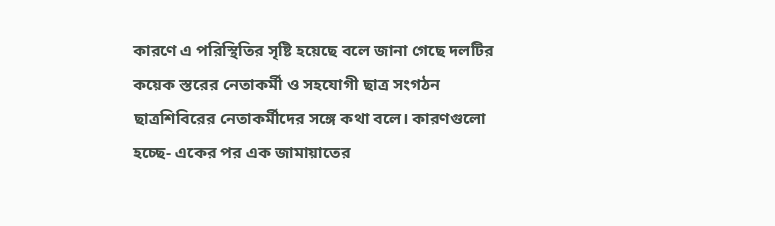কারণে এ পরিস্থিতির সৃষ্টি হয়েছে বলে জানা গেছে দলটির কয়েক স্তরের নেতাকর্মী ও সহযোগী ছাত্র সংগঠন ছাত্রশিবিরের নেতাকর্মীদের সঙ্গে কথা বলে। কারণগুলো হচ্ছে- একের পর এক জামায়াতের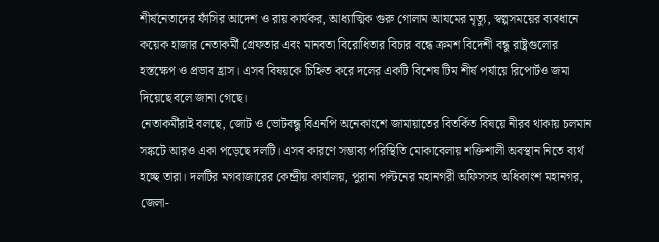শীর্ষনেতাদের ফাঁসির আদেশ ও রায় কার্যকর, আধ্যাত্মিক গুরু গোলাম আযমের মৃত্যু, স্বল্পসময়ের ব্যবধানে কয়েক হাজার নেতাকর্মী গ্রেফতার এবং মানবতা বিরোধিতার বিচার বন্ধে ক্রমশ বিদেশী বন্ধু রাষ্ট্রগুলোর হস্তক্ষেপ ও প্রভাব হ্রাস। এসব বিষয়কে চিহ্নিত করে দলের একটি বিশেষ টিম শীর্ষ পর্যায়ে রিপোর্টও জমা দিয়েছে বলে জানা গেছে।
নেতাকর্মীরাই বলছে, জোট ও ভোটবন্ধু বিএনপি অনেকাংশে জামায়াতের বিতর্কিত বিষয়ে নীরব থাকায় চলমান সঙ্কটে আরও একা পড়েছে দলটি। এসব কারণে সম্ভাব্য পরিস্থিতি মোকাবেলায় শক্তিশালী অবস্থান নিতে ব্যর্থ হচ্ছে তারা। দলটির মগবাজারের কেন্দ্রীয় কার্যালয়, পুরানা পল্টনের মহানগরী অফিসসহ অধিকাংশ মহানগর, জেলা-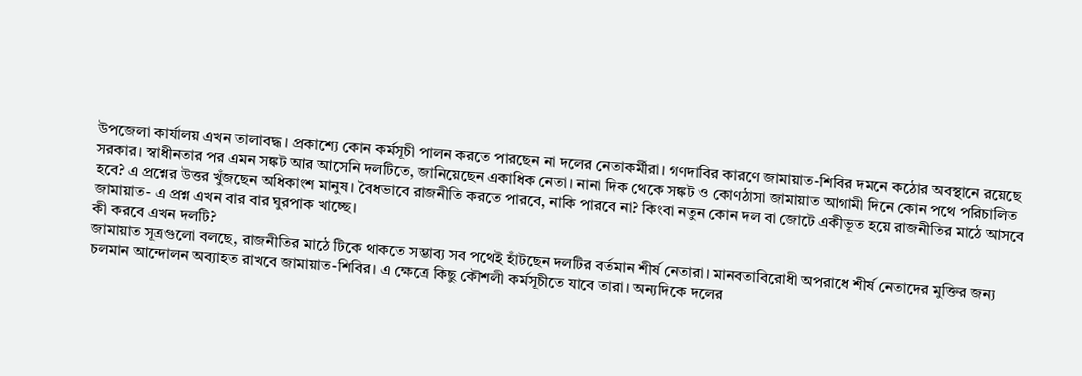উপজেলা কার্যালয় এখন তালাবদ্ধ। প্রকাশ্যে কোন কর্মসূচী পালন করতে পারছেন না দলের নেতাকর্মীরা। গণদাবির কারণে জামায়াত-শিবির দমনে কঠোর অবস্থানে রয়েছে সরকার। স্বাধীনতার পর এমন সঙ্কট আর আসেনি দলটিতে, জানিয়েছেন একাধিক নেতা। নানা দিক থেকে সঙ্কট ও কোণঠাসা জামায়াত আগামী দিনে কোন পথে পরিচালিত হবে? এ প্রশ্নের উত্তর খুঁজছেন অধিকাংশ মানুষ। বৈধভাবে রাজনীতি করতে পারবে, নাকি পারবে না? কিংবা নতুন কোন দল বা জোটে একীভূত হয়ে রাজনীতির মাঠে আসবে জামায়াত- এ প্রশ্ন এখন বার বার ঘুরপাক খাচ্ছে।
কী করবে এখন দলটি?
জামায়াত সূত্রগুলো বলছে, রাজনীতির মাঠে টিকে থাকতে সম্ভাব্য সব পথেই হাঁটছেন দলটির বর্তমান শীর্ষ নেতারা। মানবতাবিরোধী অপরাধে শীর্ষ নেতাদের মুক্তির জন্য চলমান আন্দোলন অব্যাহত রাখবে জামায়াত-শিবির। এ ক্ষেত্রে কিছু কৌশলী কর্মসূচীতে যাবে তারা। অন্যদিকে দলের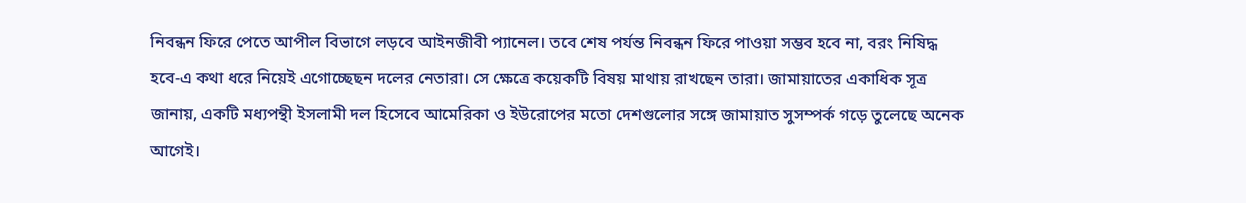নিবন্ধন ফিরে পেতে আপীল বিভাগে লড়বে আইনজীবী প্যানেল। তবে শেষ পর্যন্ত নিবন্ধন ফিরে পাওয়া সম্ভব হবে না, বরং নিষিদ্ধ হবে-এ কথা ধরে নিয়েই এগোচ্ছেছন দলের নেতারা। সে ক্ষেত্রে কয়েকটি বিষয় মাথায় রাখছেন তারা। জামায়াতের একাধিক সূত্র জানায়, একটি মধ্যপন্থী ইসলামী দল হিসেবে আমেরিকা ও ইউরোপের মতো দেশগুলোর সঙ্গে জামায়াত সুসম্পর্ক গড়ে তুলেছে অনেক আগেই।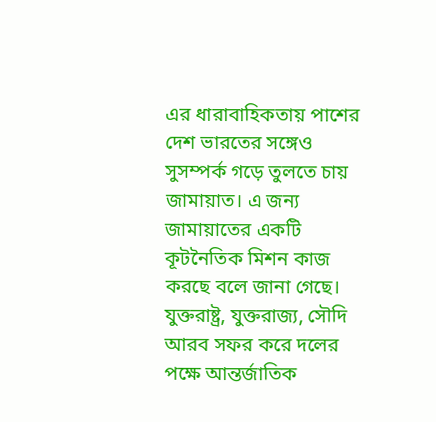এর ধারাবাহিকতায় পাশের দেশ ভারতের সঙ্গেও সুসম্পর্ক গড়ে তুলতে চায় জামায়াত। এ জন্য জামায়াতের একটি কূটনৈতিক মিশন কাজ করছে বলে জানা গেছে। যুক্তরাষ্ট্র, যুক্তরাজ্য, সৌদি আরব সফর করে দলের পক্ষে আন্তর্জাতিক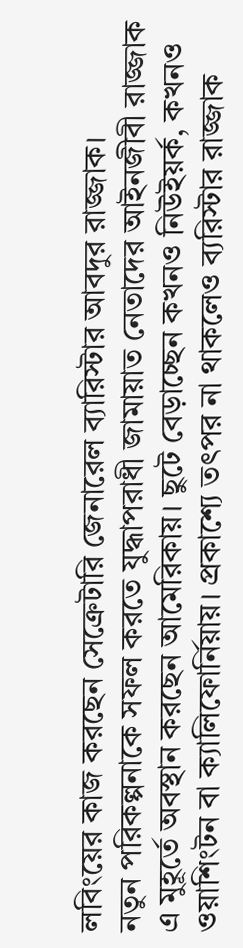লবিংয়ের কাজ করছেন সেক্রেটারি জেনারেল ব্যারিস্টার আবদুর রাজ্জাক।
নতুন পরিকল্পনাকে সফল করতে যুদ্ধাপরাধী জামায়াত নেতাদের আইনজীবী রাজ্জাক এ মুহূর্তে অবস্থান করছেন আমেরিকায়। ছুটে বেড়াচ্ছেন কখনও নিউইয়র্ক, কখনও ওয়াশিংটন বা ক্যালিফোর্নিয়ায়। প্রকাশ্যে তৎপর না থাকলেও ব্যরিস্টার রাজ্জাক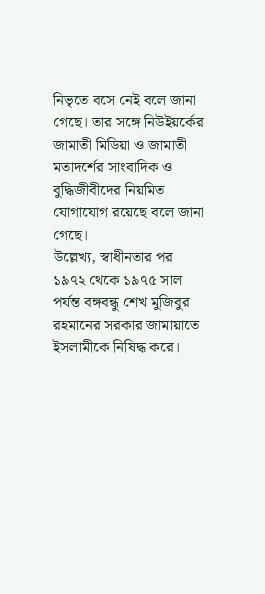নিভৃতে বসে নেই বলে জানা গেছে। তার সঙ্গে নিউইয়র্কের জামাতী মিডিয়া ও জামাতী মতাদর্শের সাংবাদিক ও বুদ্ধিজীবীদের নিয়মিত যোগাযোগ রয়েছে বলে জানা গেছে।
উল্লেখ্য, স্বাধীনতার পর ১৯৭২ থেকে ১৯৭৫ সাল পর্যন্ত বঙ্গবন্ধু শেখ মুজিবুর রহমানের সরকার জামায়াতে ইসলামীকে নিষিদ্ধ করে।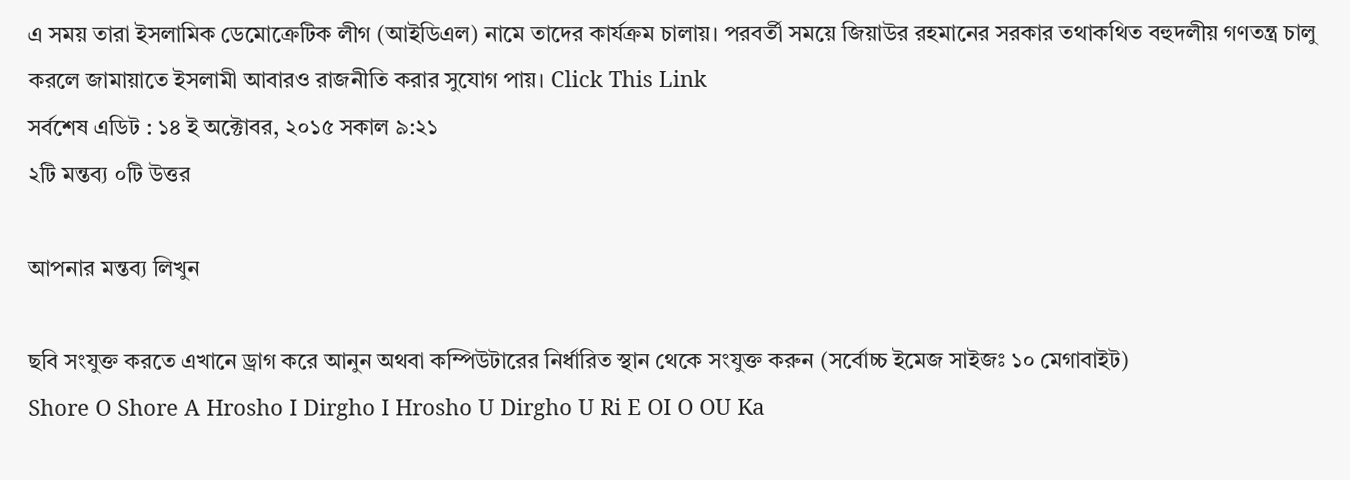এ সময় তারা ইসলামিক ডেমোক্রেটিক লীগ (আইডিএল) নামে তাদের কার্যক্রম চালায়। পরবর্তী সময়ে জিয়াউর রহমানের সরকার তথাকথিত বহুদলীয় গণতন্ত্র চালু করলে জামায়াতে ইসলামী আবারও রাজনীতি করার সুযোগ পায়। Click This Link
সর্বশেষ এডিট : ১৪ ই অক্টোবর, ২০১৫ সকাল ৯:২১
২টি মন্তব্য ০টি উত্তর

আপনার মন্তব্য লিখুন

ছবি সংযুক্ত করতে এখানে ড্রাগ করে আনুন অথবা কম্পিউটারের নির্ধারিত স্থান থেকে সংযুক্ত করুন (সর্বোচ্চ ইমেজ সাইজঃ ১০ মেগাবাইট)
Shore O Shore A Hrosho I Dirgho I Hrosho U Dirgho U Ri E OI O OU Ka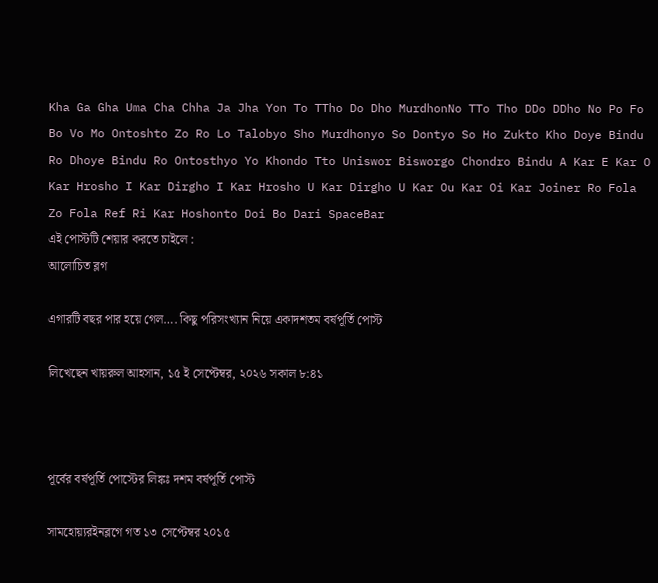Kha Ga Gha Uma Cha Chha Ja Jha Yon To TTho Do Dho MurdhonNo TTo Tho DDo DDho No Po Fo Bo Vo Mo Ontoshto Zo Ro Lo Talobyo Sho Murdhonyo So Dontyo So Ho Zukto Kho Doye Bindu Ro Dhoye Bindu Ro Ontosthyo Yo Khondo Tto Uniswor Bisworgo Chondro Bindu A Kar E Kar O Kar Hrosho I Kar Dirgho I Kar Hrosho U Kar Dirgho U Kar Ou Kar Oi Kar Joiner Ro Fola Zo Fola Ref Ri Kar Hoshonto Doi Bo Dari SpaceBar
এই পোস্টটি শেয়ার করতে চাইলে :
আলোচিত ব্লগ

এগারটি বছর পার হয়ে গেল…. কিছু পরিসংখ্যান নিয়ে একাদশতম বর্ষপূর্তি পোস্ট

লিখেছেন খায়রুল আহসান, ১৫ ই সেপ্টেম্বর, ২০২৬ সকাল ৮:৪১



পূর্বের বর্ষপূর্তি পোস্টের লিঙ্কঃ দশম বর্ষপূর্তি পোস্ট

সামহোয়্যরইনব্লগে গত ১৩ সেপ্টেম্বর ২০১৫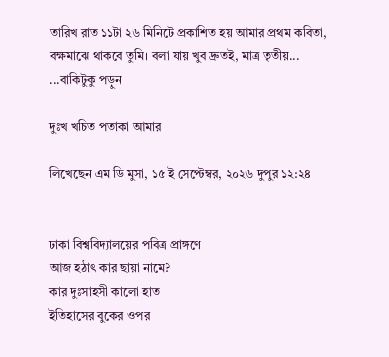তারিখ রাত ১১টা ২৬ মিনিটে প্রকাশিত হয় আমার প্রথম কবিতা, বক্ষমাঝে থাকবে তুমি। বলা যায় খুব দ্রুতই, মাত্র তৃতীয়... ...বাকিটুকু পড়ুন

দুঃখ খচিত পতাকা আমার

লিখেছেন এম ডি মুসা, ১৫ ই সেপ্টেম্বর, ২০২৬ দুপুর ১২:২৪


ঢাকা বিশ্ববিদ্যালয়ের পবিত্র প্রাঙ্গণে
আজ হঠাৎ কার ছায়া নামে?
কার দুঃসাহসী কালো হাত
ইতিহাসের বুকের ওপর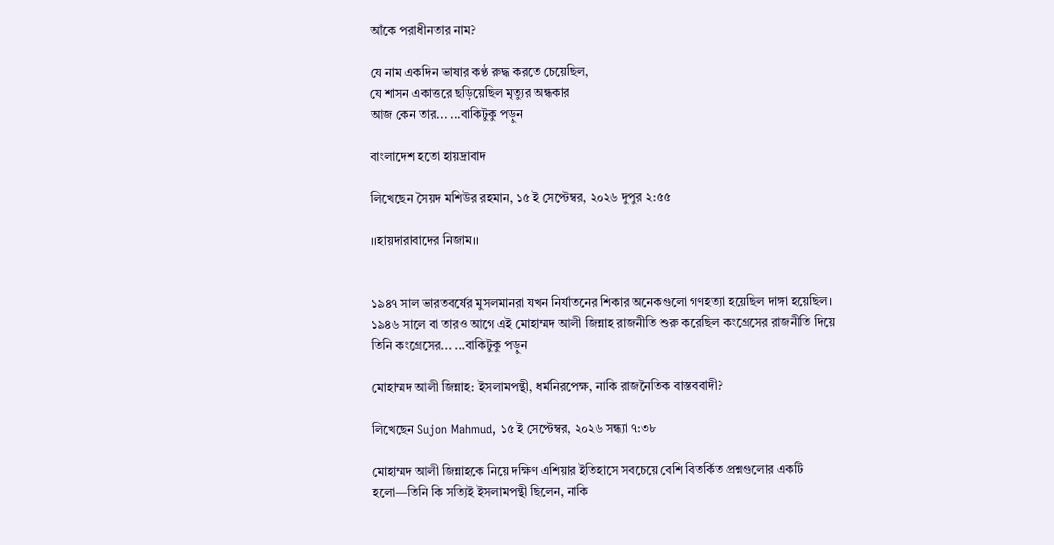আঁকে পরাধীনতার নাম?

যে নাম একদিন ভাষার কণ্ঠ রুদ্ধ করতে চেয়েছিল,
যে শাসন একাত্তরে ছড়িয়েছিল মৃত্যুর অন্ধকার
আজ কেন তার... ...বাকিটুকু পড়ুন

বাংলাদেশ হতো হায়দ্রাবাদ

লিখেছেন সৈয়দ মশিউর রহমান, ১৫ ই সেপ্টেম্বর, ২০২৬ দুপুর ২:৫৫

।।হায়দারাবাদের নিজাম।।


১৯৪৭ সাল ভারতবর্ষের মুসলমানরা যখন নির্যাতনের শিকার অনেকগুলো গণহত্যা হয়েছিল দাঙ্গা হয়েছিল। ১৯৪৬ সালে বা তারও আগে এই মোহাম্মদ আলী জিন্নাহ রাজনীতি শুরু করেছিল কংগ্রেসের রাজনীতি দিয়ে তিনি কংগ্রেসের... ...বাকিটুকু পড়ুন

মোহাম্মদ আলী জিন্নাহ: ইসলামপন্থী, ধর্মনিরপেক্ষ, নাকি রাজনৈতিক বাস্তববাদী?

লিখেছেন Sujon Mahmud, ১৫ ই সেপ্টেম্বর, ২০২৬ সন্ধ্যা ৭:৩৮

মোহাম্মদ আলী জিন্নাহকে নিয়ে দক্ষিণ এশিয়ার ইতিহাসে সবচেয়ে বেশি বিতর্কিত প্রশ্নগুলোর একটি হলো—তিনি কি সত্যিই ইসলামপন্থী ছিলেন, নাকি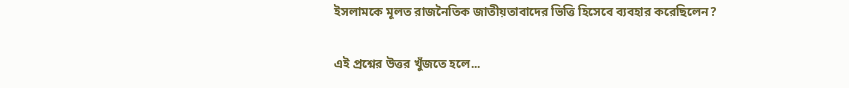ইসলামকে মূলত রাজনৈতিক জাতীয়তাবাদের ভিত্তি হিসেবে ব্যবহার করেছিলেন?

এই প্রশ্নের উত্তর খুঁজতে হলে...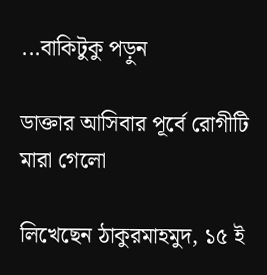...বাকিটুকু পড়ুন

ডাক্তার আসিবার পূর্বে রোগীটি মারা গেলো

লিখেছেন ঠাকুরমাহমুদ, ১৫ ই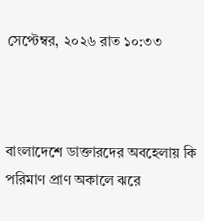সেপ্টেম্বর, ২০২৬ রাত ১০:৩৩



বাংলাদেশে ডাক্তারদের অবহেলায় কি পরিমাণ প্রাণ অকালে ঝরে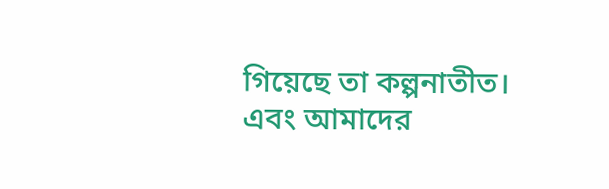গিয়েছে তা কল্পনাতীত। এবং আমাদের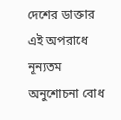দেশের ডাক্তার এই অপরাধে নূন্যতম অনুশোচনা বোধ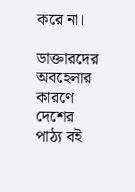করে না।

ডাক্তারদের অবহেলার কারণে দেশের পাঠ্য বই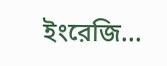ইংরেজি...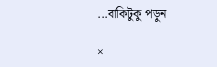...বাকিটুকু পড়ুন

×